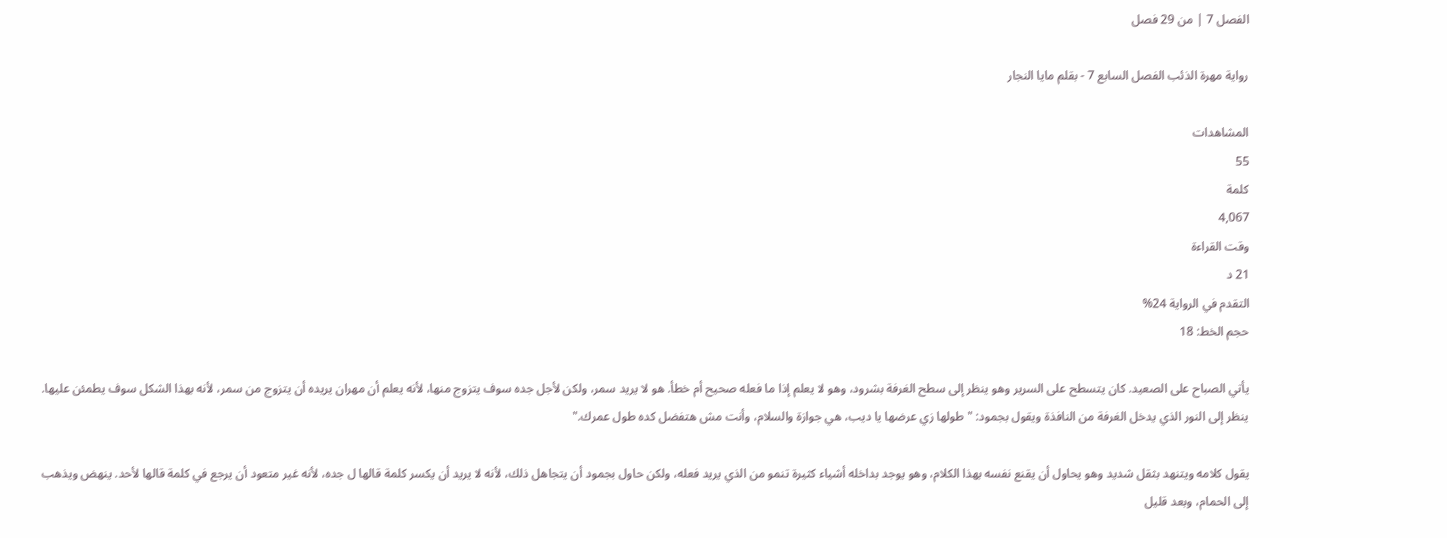الفصل 7 | من 29 فصل

رواية مهرة الذئب الفصل السابع 7 - بقلم مايا النجار

المشاهدات
55
كلمة
4,067
وقت القراءة
21 د
التقدم في الرواية 24%
حجم الخط: 18

يأتي الصباح على الصعيد. كان يتسطح على السرير وهو ينظر إلى سطح الغرفة بشرود، وهو لا يعلم إذا ما فعله صحيح أم خطأ. هو لا يريد سمر، ولكن لأجل جده سوف يتزوج منها، لأنه يعلم أن مهران يريده أن يتزوج من سمر، لأنه بهذا الشكل سوف يطمئن عليها. ينظر إلى النور الذي يدخل الغرفة من النافذة ويقول بجمود: "طولها زي عرضها يا ديب، هي جوازة والسلام، وأنت مش هتفضل كده طول عمرك."

يقول كلامه ويتنهد بثقل شديد وهو يحاول أن يقنع نفسه بهذا الكلام، وهو يوجد بداخله أشياء كثيرة تنمو من الذي يريد فعله، ولكن حاول بجمود أن يتجاهل ذلك، لأنه لا يريد أن يكسر كلمة قالها ل جده، لأنه غير متعود أن يرجع في كلمة قالها لأحد. ينهض ويذهب إلى الحمام، وبعد قليل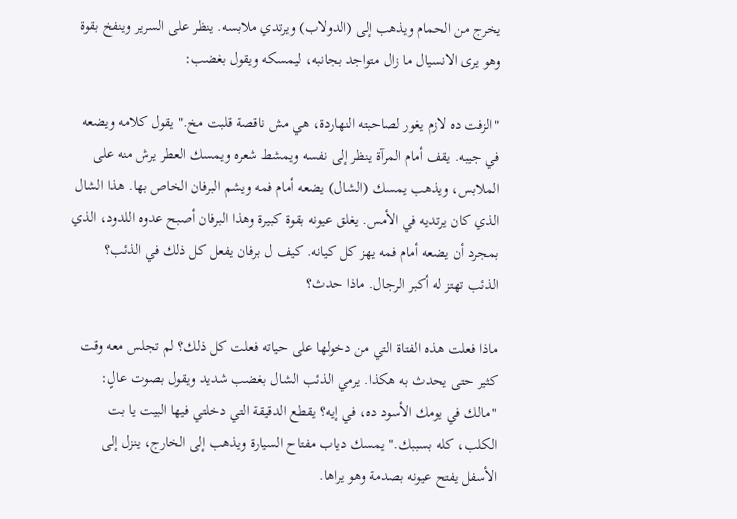يخرج من الحمام ويذهب إلى (الدولاب) ويرتدي ملابسه. ينظر على السرير وينفخ بقوة وهو يرى الانسيال ما زال متواجد بجانبه، ليمسكه ويقول بغضب:

"الزفت ده لازم يغور لصاحبته النهاردة، هي مش ناقصة قلبت مخ." يقول كلامه ويضعه في جيبه. يقف أمام المرآة ينظر إلى نفسه ويمشط شعره ويمسك العطر يرش منه على الملابس، ويذهب يمسك (الشال) يضعه أمام فمه ويشم البرفان الخاص بها. هذا الشال الذي كان يرتديه في الأمس. يغلق عيونه بقوة كبيرة وهذا البرفان أصبح عدوه اللدود، الذي بمجرد أن يضعه أمام فمه يهز كل كيانه. كيف ل برفان يفعل كل ذلك في الذئب؟ الذئب تهتز له أكبر الرجال. ماذا حدث؟

ماذا فعلت هذه الفتاة التي من دخولها على حياته فعلت كل ذلك؟ لم تجلس معه وقت كثير حتى يحدث به هكذا. يرمي الذئب الشال بغضب شديد ويقول بصوت عالٍ: "مالك في يومك الأسود ده، في إيه؟ يقطع الدقيقة التي دخلتي فيها البيت يا بت الكلب، كله بسببك." يمسك دياب مفتاح السيارة ويذهب إلى الخارج، ينزل إلى الأسفل يفتح عيونه بصدمة وهو يراها.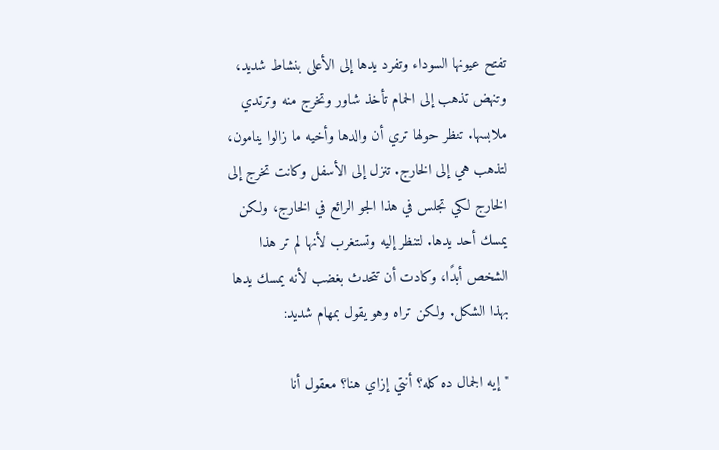تفتح عيونها السوداء وتفرد يدها إلى الأعلى بنشاط شديد، وتنهض تذهب إلى الحمام تأخذ شاور وتخرج منه وترتدي ملابسها. تنظر حولها تري أن والدها وأخيه ما زالوا ينامون، لتذهب هي إلى الخارج. تنزل إلى الأسفل وكانت تخرج إلى الخارج لكي تجلس في هذا الجو الرائع في الخارج، ولكن يمسك أحد يدها. لتنظر إليه وتستغرب لأنها لم تر هذا الشخص أبدًا، وكادت أن تتحدث بغضب لأنه يمسك يدها بهذا الشكل. ولكن تراه وهو يقول بمهام شديد:

"إيه الجمال ده كله؟ أنتي إزاي هنا؟ معقول أنا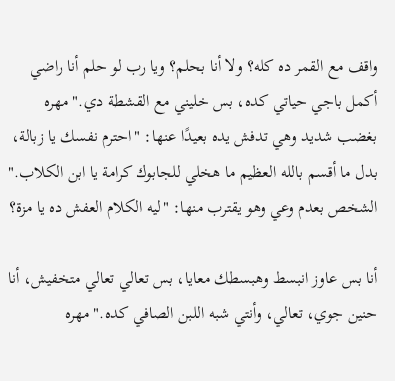واقف مع القمر ده كله؟ ولا أنا بحلم؟ ويا رب لو حلم أنا راضي أكمل باجي حياتي كده، بس خليني مع القشطة دي." مهره بغضب شديد وهي تدفش يده بعيدًا عنها: "احترم نفسك يا زبالة، بدل ما أقسم بالله العظيم ما هخلي للجابوك كرامة يا ابن الكلاب." الشخص بعدم وعي وهو يقترب منها: "ليه الكلام العفش ده يا مزة؟

أنا بس عاوز انبسط وهبسطك معايا، بس تعالي تعالي متخفيش، أنا حنين جوي، تعالي، وأنتي شبه اللبن الصافي كده." مهره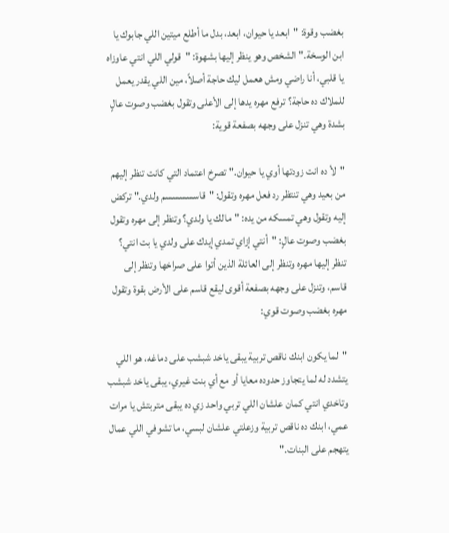بغضب وقوة: "ابعد يا حيوان، ابعد، بدل ما أطلع ميتين اللي جابوك يا ابن الوسخة." الشخص وهو ينظر إليها بشهوة: "قولي اللي انتي عاوزاه يا قلبي، أنا راضي ومش هعمل ليك حاجة أصلاً، مين اللي يقدر يعمل للملاك ده حاجة؟ ترفع مهره يدها إلى الأعلى وتقول بغضب وصوت عالٍ بشدة وهي تنزل على وجهه بصفعة قوية:

"لأ ده انت زودتها أوي يا حيوان." تصرخ اعتماد التي كانت تنظر إليهم من بعيد وهي تنتظر رد فعل مهره وتقول: "قاسسسسسم ولدي." تركض إليه وتقول وهي تمسكه من يده: "مالك يا ولدي؟ وتنظر إلى مهره وتقول بغضب وصوت عالٍ: "أنتي إزاي تمدي إيدك على ولدي يا بت انتي؟ تنظر إليها مهره وتنظر إلى العائلة الذين أتوا على صراخها وتنظر إلى قاسم، وتنزل على وجهه بصفعة أقوى ليقع قاسم على الأرض بقوة وتقول مهره بغضب وصوت قوي:

"لما يكون ابنك ناقص تربية يبقى ياخد شبشب على دماغه، هو اللي يتشدد له لما يتجاوز حدوده معايا أو مع أي بنت غيري، يبقى ياخد شبشب وتاخدي انتي كمان علشان اللي تربي واحد زي ده يبقى متربتش يا مرات عمي، ابنك ده ناقص تربية وزعلتي علشان لبسي، ما تشوفي اللي عمال يتهجم على البنات."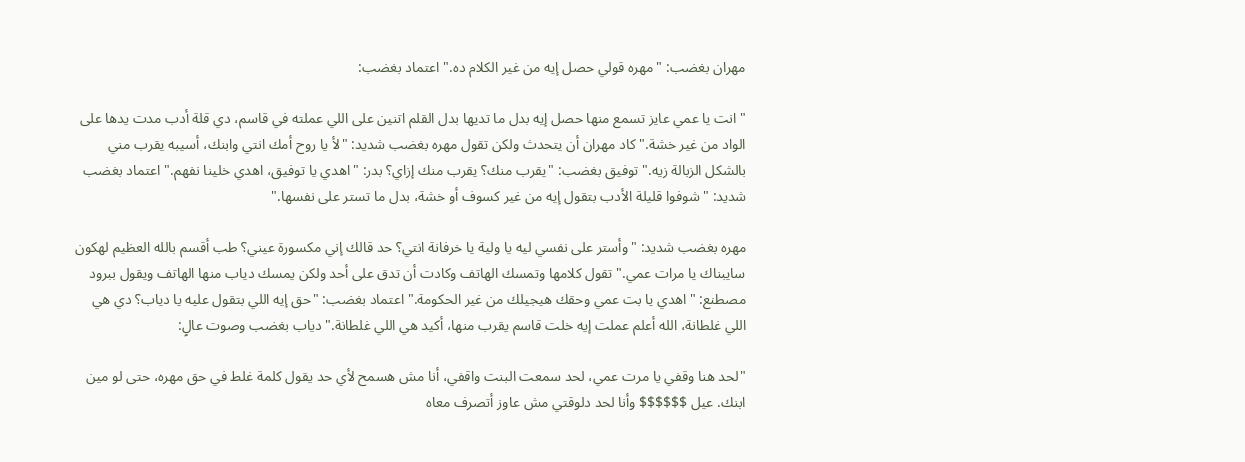مهران بغضب: "مهره قولي حصل إيه من غير الكلام ده." اعتماد بغضب:

"انت يا عمي عايز تسمع منها حصل إيه بدل ما تديها بدل القلم اتنين على اللي عملته في قاسم، دي قلة أدب مدت يدها على الواد من غير خشة." كاد مهران أن يتحدث ولكن تقول مهره بغضب شديد: "لأ يا روح أمك انتي وابنك، أسيبه يقرب مني بالشكل الزبالة زيه." توفيق بغضب: "يقرب منك؟ يقرب منك إزاي؟ بدر: "اهدي يا توفيق، اهدي خلينا نفهم." اعتماد بغضب شديد: "شوفوا قليلة الأدب بتقول إيه من غير كسوف أو خشة، بدل ما تستر على نفسها."

مهره بغضب شديد: "وأستر على نفسي ليه يا ولية يا خرفانة انتي؟ حد قالك إني مكسورة عيني؟ طب أقسم بالله العظيم لهكون سايبناك يا مرات عمي." تقول كلامها وتمسك الهاتف وكادت أن تدق على أحد ولكن يمسك دياب منها الهاتف ويقول ببرود مصطنع: "اهدي يا بت عمي وحقك هيجيلك من غير الحكومة." اعتماد بغضب: "حق إيه اللي بتقول عليه يا دياب؟ دي هي اللي غلطانة، الله أعلم عملت إيه خلت قاسم يقرب منها، أكيد هي اللي غلطانة." دياب بغضب وصوت عالٍ:

"لحد هنا وقفي يا مرت عمي، لحد سمعت البنت واقفي، أنا مش هسمح لأي حد يقول كلمة غلط في حق مهره، حتى لو مين ابنك. عيل $$$$$$ وأنا لحد دلوقتي مش عاوز أتصرف معاه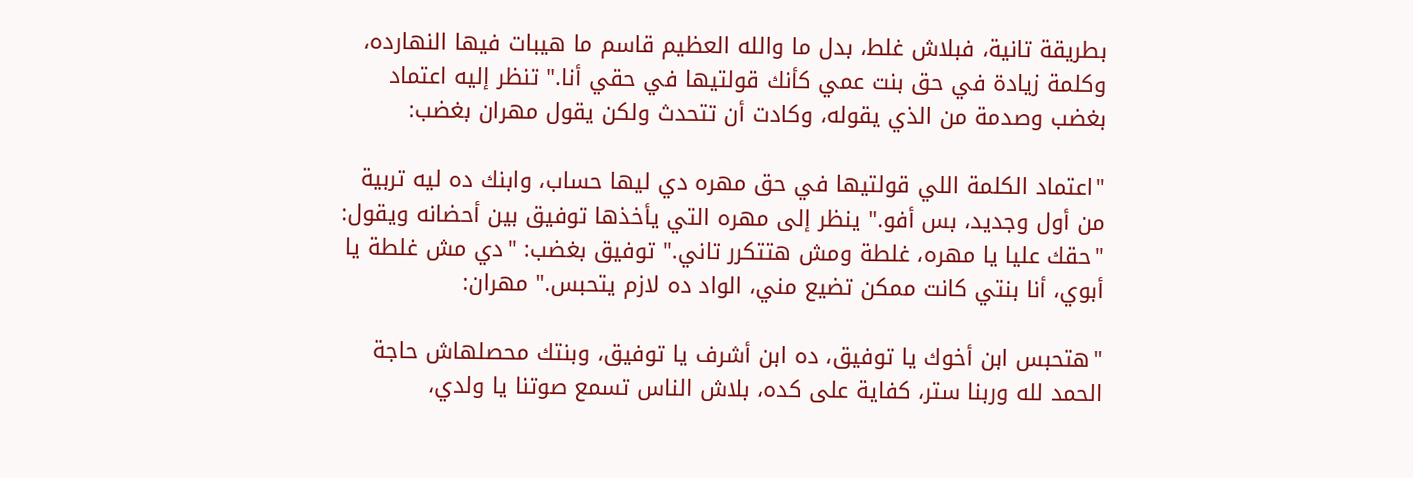بطريقة تانية، فبلاش غلط، بدل ما والله العظيم قاسم ما هيبات فيها النهارده، وكلمة زيادة في حق بنت عمي كأنك قولتيها في حقي أنا." تنظر إليه اعتماد بغضب وصدمة من الذي يقوله، وكادت أن تتحدث ولكن يقول مهران بغضب:

"اعتماد الكلمة اللي قولتيها في حق مهره دي ليها حساب، وابنك ده ليه تربية من أول وجديد، بس أفو." ينظر إلى مهره التي يأخذها توفيق بين أحضانه ويقول: "حقك عليا يا مهره، غلطة ومش هتتكرر تاني." توفيق بغضب: "دي مش غلطة يا أبوي، أنا بنتي كانت ممكن تضيع مني، الواد ده لازم يتحبس." مهران:

"هتحبس ابن أخوك يا توفيق، ده ابن أشرف يا توفيق، وبنتك محصلهاش حاجة الحمد لله وربنا ستر، كفاية على كده، بلاش الناس تسمع صوتنا يا ولدي،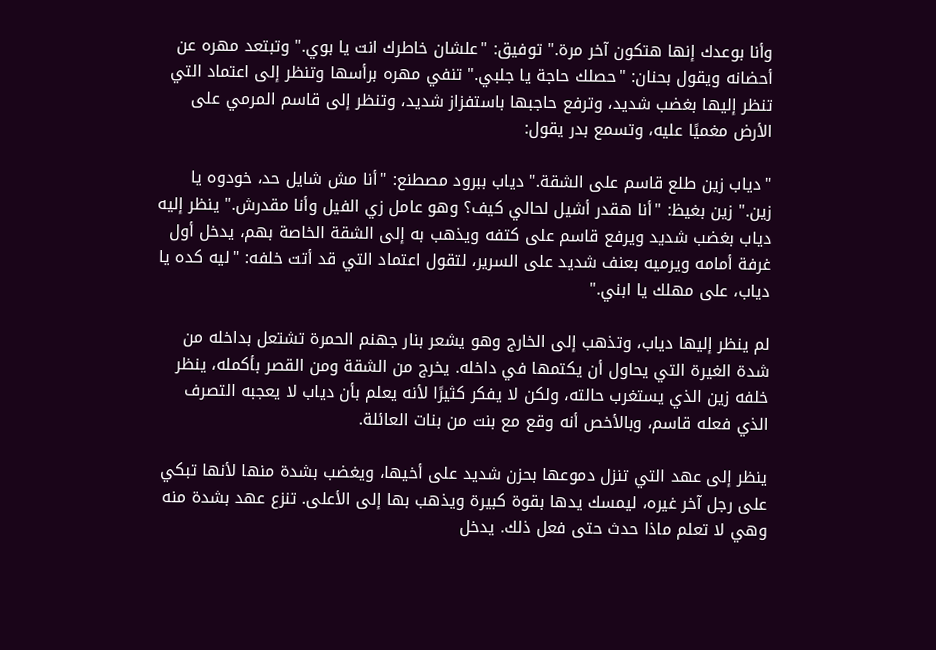وأنا بوعدك إنها هتكون آخر مرة." توفيق: "علشان خاطرك انت يا بوي." وتبتعد مهره عن أحضانه ويقول بحنان: "حصلك حاجة يا جلبي." تنفي مهره برأسها وتنظر إلى اعتماد التي تنظر إليها بغضب شديد، وترفع حاجبها باستفزاز شديد، وتنظر إلى قاسم المرمي على الأرض مغميًا عليه، وتسمع بدر يقول:

"دياب زين طلع قاسم على الشقة." دياب ببرود مصطنع: "أنا مش شايل حد، خودوه يا زين." زين بغيظ: "أنا هقدر أشيل لحالي كيف؟ وهو عامل زي الفيل وأنا مقدرش." ينظر إليه دياب بغضب شديد ويرفع قاسم على كتفه ويذهب به إلى الشقة الخاصة بهم، يدخل أول غرفة أمامه ويرميه بعنف شديد على السرير، لتقول اعتماد التي قد أتت خلفه: "ليه كده يا دياب، على مهلك يا ابني."

لم ينظر إليها دياب، وتذهب إلى الخارج وهو يشعر بنار جهنم الحمرة تشتعل بداخله من شدة الغيرة التي يحاول أن يكتمها في داخله. يخرج من الشقة ومن القصر بأكمله، ينظر خلفه زين الذي يستغرب حالته، ولكن لا يفكر كثيرًا لأنه يعلم بأن دياب لا يعجبه التصرف الذي فعله قاسم، وبالأخص أنه وقع مع بنت من بنات العائلة.

ينظر إلى عهد التي تنزل دموعها بحزن شديد على أخيها، ويغضب بشدة منها لأنها تبكي على رجل آخر غيره، ليمسك يدها بقوة كبيرة ويذهب بها إلى الأعلى. تنزع عهد بشدة منه وهي لا تعلم ماذا حدث حتى فعل ذلك. يدخل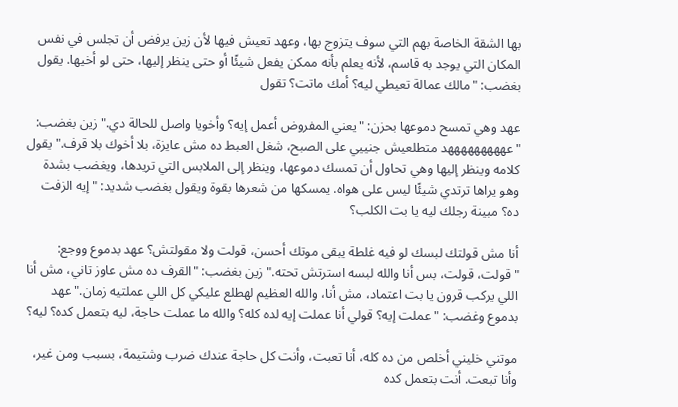بها الشقة الخاصة بهم التي سوف يتزوج بها، وعهد تعيش فيها لأن زين يرفض أن تجلس في نفس المكان التي يوجد به قاسم، لأنه يعلم بأنه ممكن يفعل شيئًا أو حتى ينظر إليها، حتى لو أخيها. يقول بغضب: "مالك عمالة تعيطي ليه؟ أمك ماتت؟ تقول

عهد وهي تمسح دموعها بحزن: "يعني المفروض أعمل إيه؟ وأخويا واصل للحالة دي." زين بغضب: "عهههههههههد متطلعيش جنييي على الصبح، شغل العبط ده مش عايزة، بلا أخوك بلا قرف." يقول كلامه وينظر إليها وهي تحاول أن تمسك دموعها، وينظر إلى الملابس التي تريدها، ويغضب بشدة وهو يراها ترتدي شيئًا ليس على هواه. يمسكها من شعرها بقوة ويقول بغضب شديد: "إيه الزفت ده؟ مبينة رجلك ليه يا بت الكلب؟

أنا مش قولتك لبسك لو فيه غلطة يبقى موتك أحسن، قولت ولا مقولتش؟ عهد بدموع ووجع: "قولت، قولت، بس أنا والله لبسه استرتش تحته." زين بغضب: "القرف ده مش عاوز تاني، مش أنا اللي يركب قرون يا بت اعتماد، مش أنا، والله العظيم لهطلع عليكي كل اللي عملتيه زمان." عهد بدموع وغضب: "عملت إيه؟ قولي أنا عملت إيه لده كله؟ والله ما عملت حاجة، ليه بتعمل كده؟ ليه؟

موتني خليني أخلص من ده كله، أنا تعبت، وأنت كل حاجة عندك ضرب وشتيمة، بسبب ومن غير، وأنا تبعت. أنت بتعمل كده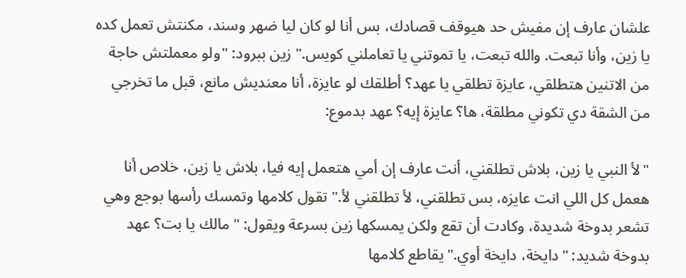علشان عارف إن مفيش حد هيوقف قصادك، بس أنا لو كان ليا ضهر وسند، مكنتش تعمل كده يا زين، وأنا تبعت. والله تبعت، يا تموتني يا تعاملني كويس." زين ببرود: "ولو معملتش حاجة من الاتنين هتطلقي، عايزة تطلقي يا عهد؟ أطلقك لو عايزة، أنا معنديش مانع، قبل ما تخرجي من الشقة دي تكوني مطلقة، ها؟ عايزة إيه؟ عهد بدموع:

"لأ النبي يا زين، بلاش تطلقني، أنت عارف إن أمي هتعمل إيه فيا، بلاش يا زين، خلاص أنا هعمل كل اللي انت عايزه، بس تطلقني، لأ تطلقني لأ." تقول كلامها وتمسك رأسها بوجع وهي تشعر بدوخة شديدة، وكادت أن تقع ولكن يمسكها زين بسرعة ويقول: "مالك يا بت؟ عهد بدوخة شديد: "دايخة، دايخة أوي." يقاطع كلامها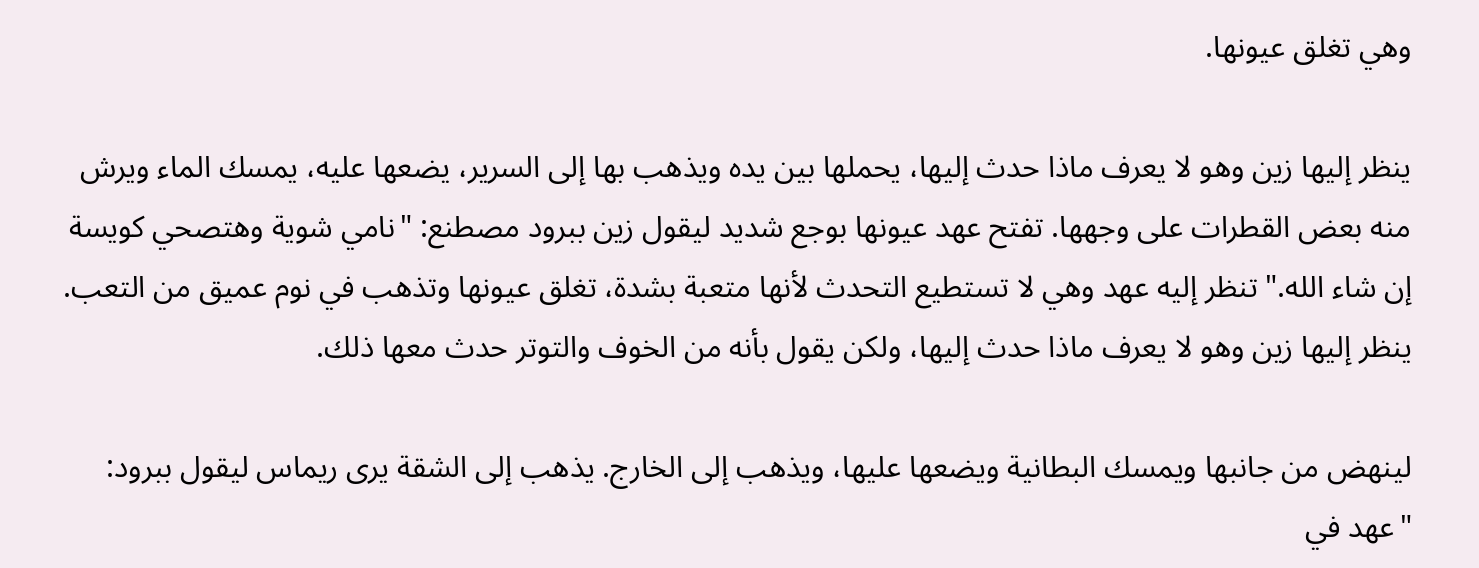وهي تغلق عيونها.

ينظر إليها زين وهو لا يعرف ماذا حدث إليها، يحملها بين يده ويذهب بها إلى السرير، يضعها عليه، يمسك الماء ويرش منه بعض القطرات على وجهها. تفتح عهد عيونها بوجع شديد ليقول زين ببرود مصطنع: "نامي شوية وهتصحي كويسة إن شاء الله." تنظر إليه عهد وهي لا تستطيع التحدث لأنها متعبة بشدة، تغلق عيونها وتذهب في نوم عميق من التعب. ينظر إليها زين وهو لا يعرف ماذا حدث إليها، ولكن يقول بأنه من الخوف والتوتر حدث معها ذلك.

لينهض من جانبها ويمسك البطانية ويضعها عليها، ويذهب إلى الخارج. يذهب إلى الشقة يرى ريماس ليقول ببرود: "عهد في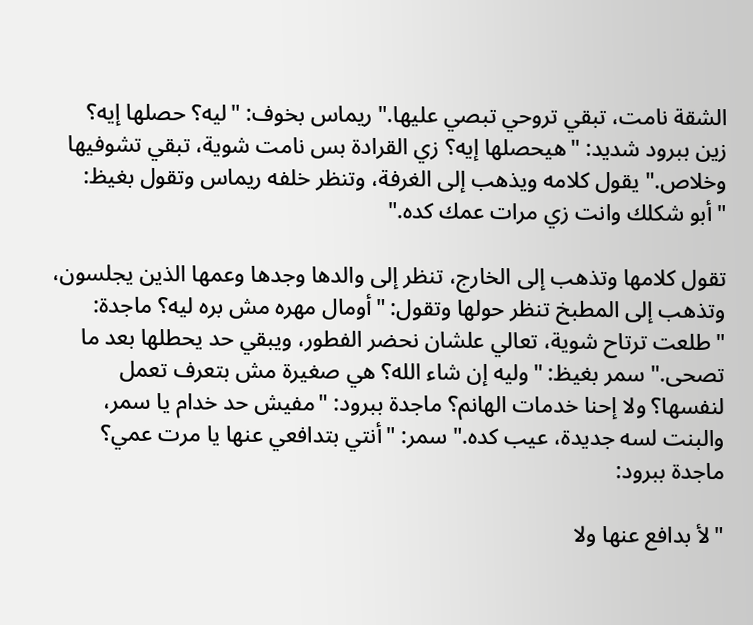الشقة نامت، تبقي تروحي تبصي عليها." ريماس بخوف: "ليه؟ حصلها إيه؟ زين ببرود شديد: "هيحصلها إيه؟ زي القرادة بس نامت شوية، تبقي تشوفيها وخلاص." يقول كلامه ويذهب إلى الغرفة، وتنظر خلفه ريماس وتقول بغيظ: "أبو شكلك وانت زي مرات عمك كده."

تقول كلامها وتذهب إلى الخارج، تنظر إلى والدها وجدها وعمها الذين يجلسون، وتذهب إلى المطبخ تنظر حولها وتقول: "أومال مهره مش بره ليه؟ ماجدة: "طلعت ترتاح شوية، تعالي علشان نحضر الفطور، ويبقي حد يحطلها بعد ما تصحى." سمر بغيظ: "وليه إن شاء الله؟ هي صغيرة مش بتعرف تعمل لنفسها؟ ولا إحنا خدمات الهانم؟ ماجدة ببرود: "مفيش حد خدام يا سمر، والبنت لسه جديدة، عيب كده." سمر: "أنتي بتدافعي عنها يا مرت عمي؟ ماجدة ببرود:

"لأ بدافع عنها ولا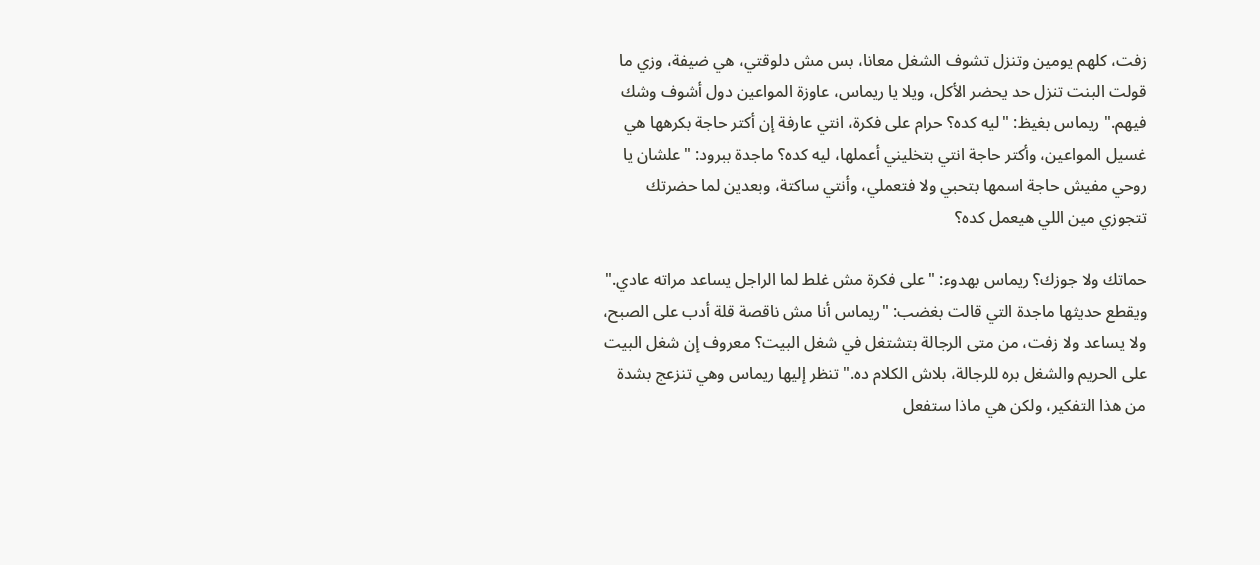زفت، كلهم يومين وتنزل تشوف الشغل معانا، بس مش دلوقتي، هي ضيفة، وزي ما قولت البنت تنزل حد يحضر الأكل، ويلا يا ريماس، عاوزة المواعين دول أشوف وشك فيهم." ريماس بغيظ: "ليه كده؟ حرام على فكرة، انتي عارفة إن أكتر حاجة بكرهها هي غسيل المواعين، وأكتر حاجة انتي بتخليني أعملها، ليه كده؟ ماجدة ببرود: "علشان يا روحي مفيش حاجة اسمها بتحبي ولا فتعملي، وأنتي ساكتة، وبعدين لما حضرتك تتجوزي مين اللي هيعمل كده؟

حماتك ولا جوزك؟ ريماس بهدوء: "على فكرة مش غلط لما الراجل يساعد مراته عادي." ويقطع حديثها ماجدة التي قالت بغضب: "ريماس أنا مش ناقصة قلة أدب على الصبح، ولا يساعد ولا زفت، من متى الرجالة بتشتغل في شغل البيت؟ معروف إن شغل البيت على الحريم والشغل بره للرجالة، بلاش الكلام ده." تنظر إليها ريماس وهي تنزعج بشدة من هذا التفكير، ولكن هي ماذا ستفعل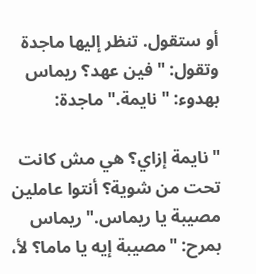أو ستقول. تنظر إليها ماجدة وتقول: "فين عهد؟ ريماس بهدوء: "نايمة." ماجدة:

"نايمة إزاي؟ هي مش كانت تحت من شوية؟ أنتوا عاملين مصيبة يا ريماس." ريماس بمرح: "مصيبة إيه يا ماما؟ لأ،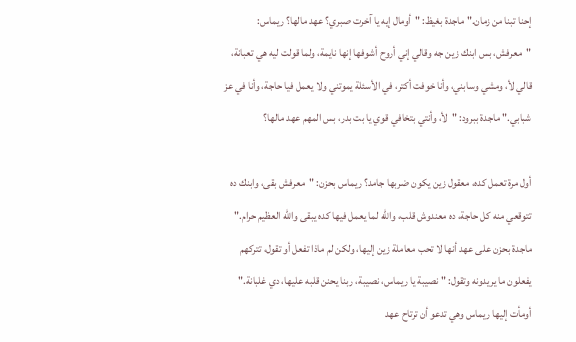إحنا تبنا من زمان." ماجدة بغيظ: "أومال إيه يا آخرت صبري؟ عهد مالها؟ ريماس: "معرفش، بس ابنك زين جه وقالي إني أروح أشوفها إنها نايمة، ولما قولت ليه هي تعبانة، قالي لأ، ومشي وسابني، وأنا خوفت أكتر، في الأسئلة يموتني ولا يعمل فيا حاجة، وأنا في عز شبابي." ماجدة ببرود: "لأ، وأنتي بتخافي قوي يا بت بدر، بس المهم عهد مالها؟

أول مرة تعمل كده، معقول زين يكون ضربها جامد؟ ريماس بحزن: "معرفش بقى، وابنك ده تتوقعي منه كل حاجة، ده معندوش قلب، والله لما يعمل فيها كده يبقى والله العظيم حرام." ماجدة بحزن على عهد أنها لا تحب معاملة زين إليها، ولكن لم ماذا تفعل أو تقول، تتركهم يفعلون ما يريدونه وتقول: "نصيبة يا ريماس، نصيبة، ربنا يحنن قلبه عليها، دي غلبانة." أومأت إليها ريماس وهي تدعو أن ترتاح عهد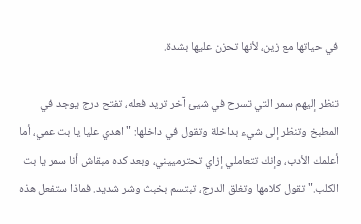في حياتها مع زين، لأنها تحزن عليها بشدة.

تنظر إليهم سمر التي تسرح في شيئ آخر تريد فعله، تفتح درج يوجد في المطبخ وتنظر إلى شيء بداخلة وتقول في داخلها: "اهدي عليا يا بت عمي، أما أعلمك الأدب، وإنك تتعاملي إزاي تحترمييني، وبعد كده مبقاش أنا سمر يا بت الكلب." تقول كلامها وتغلق الدرج، تبتسم بخبث وشر شديد. فماذا ستفعل هذه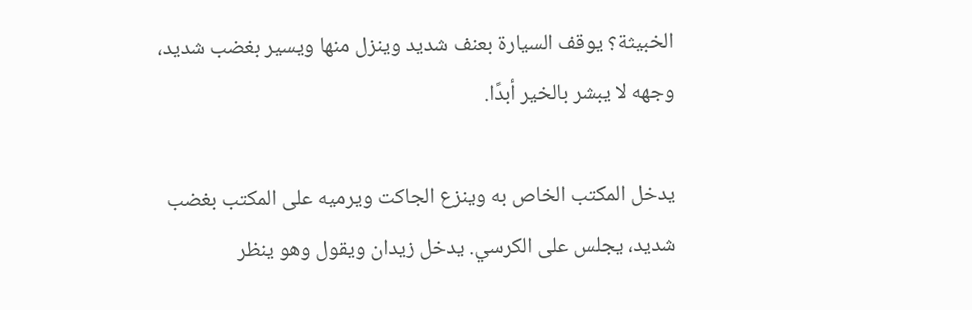الخبيثة؟ يوقف السيارة بعنف شديد وينزل منها ويسير بغضب شديد، وجهه لا يبشر بالخير أبدًا.

يدخل المكتب الخاص به وينزع الجاكت ويرميه على المكتب بغضب شديد، يجلس على الكرسي. يدخل زيدان ويقول وهو ينظر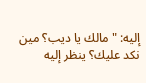إليه: "مالك يا ديب؟ مين نكد عليك؟ ينظر إليه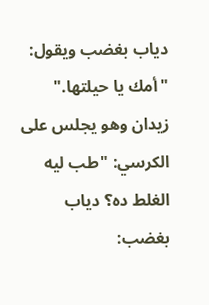دياب بغضب ويقول: "أمك يا حيلتها." زيدان وهو يجلس على الكرسي: "طب ليه الغلط ده؟ دياب بغضب: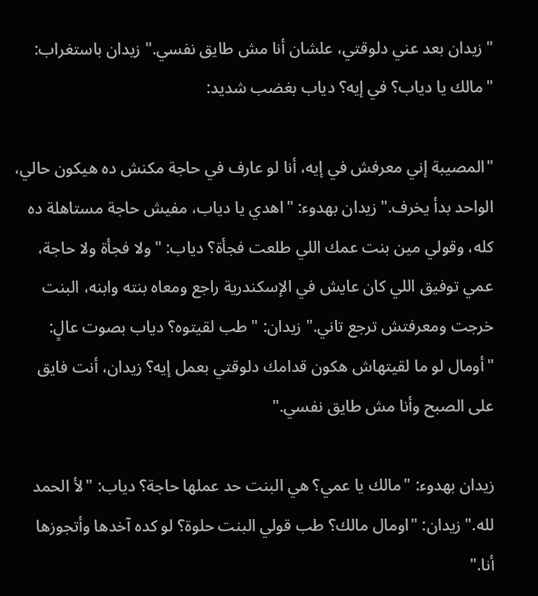"زيدان بعد عني دلوقتي، علشان أنا مش طايق نفسي." زيدان باستغراب: "مالك يا دياب؟ في إيه؟ دياب بغضب شديد:

"المصيبة إني معرفش في إيه، أنا لو عارف في حاجة مكنش ده هيكون حالي، الواحد بدأ يخرف." زيدان بهدوء: "اهدي يا دياب، مفيش حاجة مستاهلة ده كله، وقولي مين بنت عمك اللي طلعت فجأة؟ دياب: "ولا فجأة ولا حاجة، عمي توفيق اللي كان عايش في الإسكندرية راجع ومعاه بنته وابنه، البنت خرجت ومعرفتش ترجع تاني." زيدان: "طب لقيتوه؟ دياب بصوت عالٍ: "أومال لو ما لقيتهاش هكون قدامك دلوقتي بعمل إيه؟ زيدان، أنت فايق على الصبح وأنا مش طايق نفسي."

زيدان بهدوء: "مالك يا عمي؟ هي البنت حد عملها حاجة؟ دياب: "لأ الحمد لله." زيدان: "اومال مالك؟ طب قولي البنت حلوة؟ لو كده آخدها وأتجوزها أنا."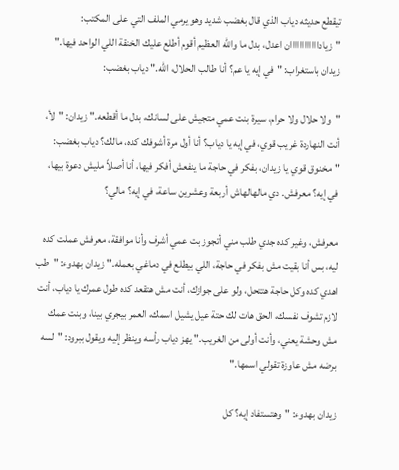تيقطع حديثه دياب الذي قال بغضب شديد وهو يرمي الملف التي على المكتب: "زياداااااااااااان اعدل، بدل ما والله العظيم أقوم أطلع عليك الخنقة اللي الواحد فيها." زيدان باستغراب: "في إيه يا عم؟ أنا طالب الحلال، الله." دياب بغضب:

"ولا حلال ولا حرام، سيرة بنت عمي متجيش على لسانك، بدل ما أقطعه." زيدان: "لأ، أنت النهاردة غريب قوي، في إيه يا دياب؟ أنا أول مرة أشوفك كده، مالك؟ دياب بغضب: "مخنوق قوي يا زيدان، بفكر في حاجة ما ينفعش أفكر فيها، أنا أصلاً مليش دعوة بيها، في إيه؟ معرفش. دي مالهالهاش أربعة وعشرين ساعة، في إيه؟ مالي؟

معرفش، وغير كده جدي طلب مني أتجوز بت عمي أشرف وأنا موافقة، معرفش عملت كده ليه، بس أنا بقيت مش بفكر في حاجة، اللي بيطلع في دماغي بعمله." زيدان بهدوء: "طب اهدي كده وكل حاجة هتتحل، ولو على جوازك، أنت مش هتقعد كده طول عمرك يا دياب، أنت لازم تشوف نفسك، الحق هات لك حتة عيل يشيل اسمك، العمر بيجري بينا، وبنت عمك مش وحشة يعني، وأنت أولى من الغريب." يهز دياب رأسه وينظر إليه ويقول ببرود: "لسه برضه مش عاوزة تقولي اسمها."

زيدان بهدوء: "وهتستفاد إيه؟ كل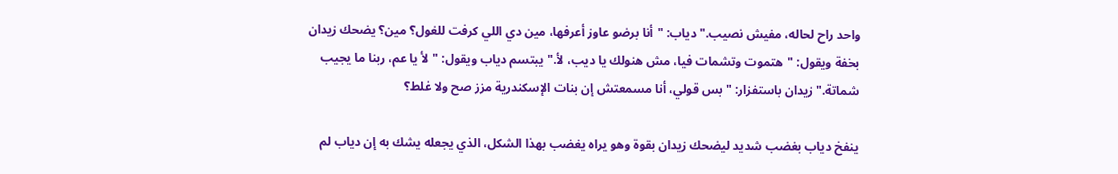واحد راح لحاله، مفيش نصيب." دياب: "أنا برضو عاوز أعرفها، مين دي اللي كرفت للغول؟ مين؟ يضحك زيدان بخفة ويقول: "هتموت وتشمات فيا، مش هنولك يا ديب، لأ." يبتسم دياب ويقول: "لأ يا عم، ربنا ما يجيب شماتة." زيدان باستفزار: "بس قولي، أنا مسمعتش إن بنات الإسكندرية مزز صح ولا غلط؟

ينفخ دياب بغضب شديد ليضحك زيدان بقوة وهو يراه يغضب بهذا الشكل، الذي يجعله يشك به إن دياب لم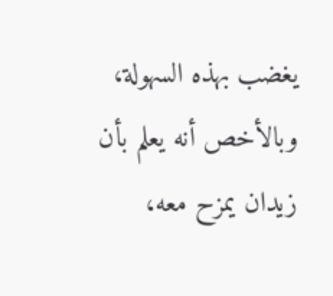يغضب بهذه السهولة، وبالأخص أنه يعلم بأن زيدان يمزح معه،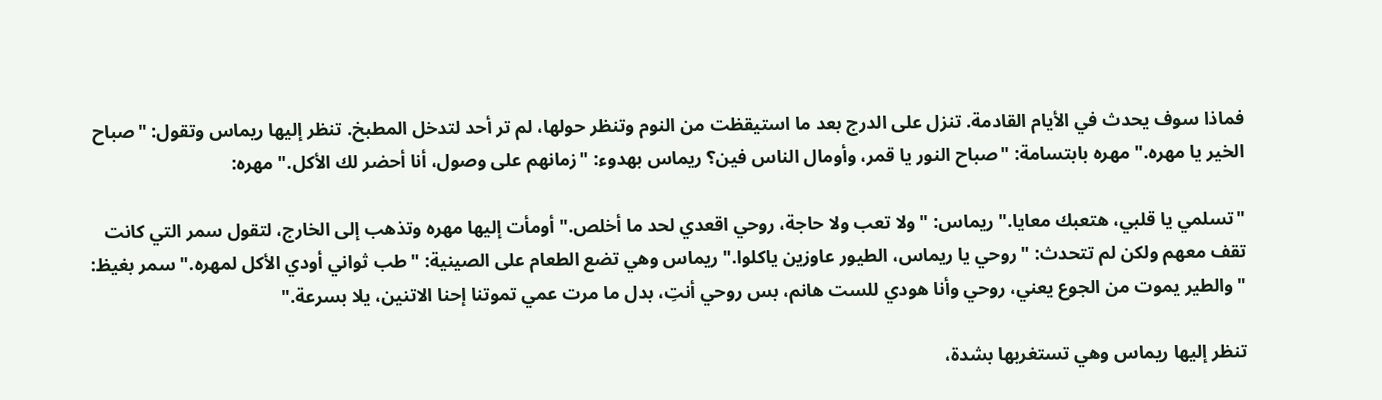فماذا سوف يحدث في الأيام القادمة. تنزل على الدرج بعد ما استيقظت من النوم وتنظر حولها، لم تر أحد لتدخل المطبخ. تنظر إليها ريماس وتقول: "صباح الخير يا مهره." مهره بابتسامة: "صباح النور يا قمر، وأومال الناس فين؟ ريماس بهدوء: "زمانهم على وصول، أنا أحضر لك الأكل." مهره:

"تسلمي يا قلبي، هتعبك معايا." ريماس: "ولا تعب ولا حاجة، روحي اقعدي لحد ما أخلص." أومأت إليها مهره وتذهب إلى الخارج، لتقول سمر التي كانت تقف معهم ولكن لم تتحدث: "روحي يا ريماس، الطيور عاوزين ياكلوا." ريماس وهي تضع الطعام على الصينية: "طب ثواني أودي الأكل لمهره." سمر بغيظ: "والطير يموت من الجوع يعني، روحي وأنا هودي للست هانم، بس روحي أنتِ، بدل ما مرت عمي تموتنا إحنا الاتنين، يلا بسرعة."

تنظر إليها ريماس وهي تستغربها بشدة،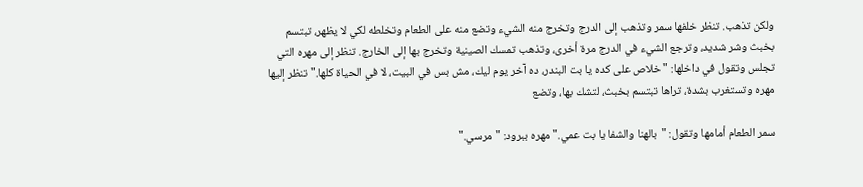ولكن تذهب. تنظر خلفها سمر وتذهب إلى الدرج وتخرج منه الشيء وتضع منه على الطعام وتخلطه لكي لا يظهر، تبتسم بخبث وشر شديد، وترجع الشيء في الدرج مرة أخرى، وتذهب تمسك الصينية وتخرج بها إلى الخارج. تنظر إلى مهره التي تجلس وتقول في داخلها: "خلاص على كده يا بت البندر، ده آخر يوم ليك، مش بس في البيت، لا في الحياة كلها." تنظر إليها مهره وتستغرب بشدة، تراها تبتسم بخبث، لتشك بها، وتضع

سمر الطعام أمامها وتقول: "بالهنا والشفا يا بت عمي." مهره ببرود: "مرسي."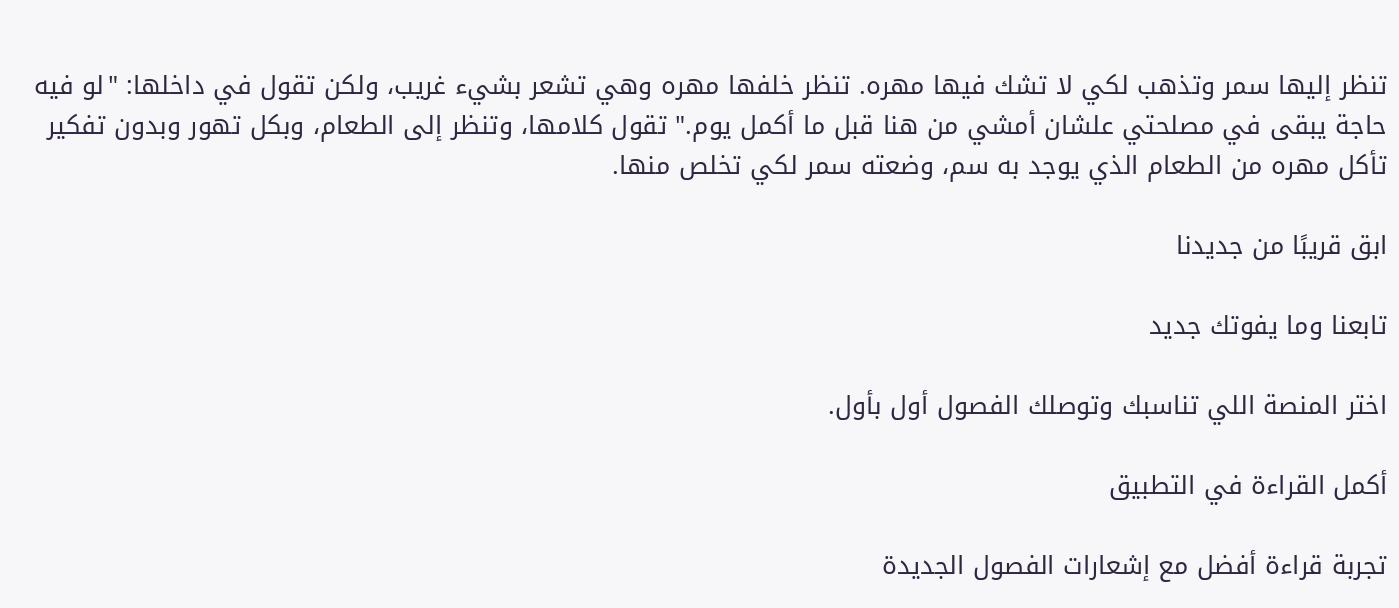تنظر إليها سمر وتذهب لكي لا تشك فيها مهره. تنظر خلفها مهره وهي تشعر بشيء غريب، ولكن تقول في داخلها: "لو فيه حاجة يبقى في مصلحتي علشان أمشي من هنا قبل ما أكمل يوم." تقول كلامها، وتنظر إلى الطعام، وبكل تهور وبدون تفكير تأكل مهره من الطعام الذي يوجد به سم، وضعته سمر لكي تخلص منها.

ابق قريبًا من جديدنا

تابعنا وما يفوتك جديد

اختر المنصة اللي تناسبك وتوصلك الفصول أول بأول.

أكمل القراءة في التطبيق

تجربة قراءة أفضل مع إشعارات الفصول الجديدة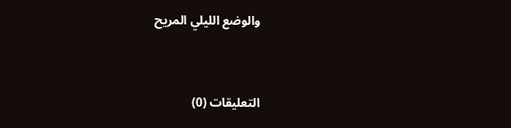والوضع الليلي المريح



التعليقات (0)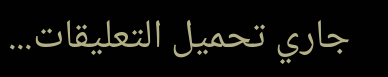جاري تحميل التعليقات...